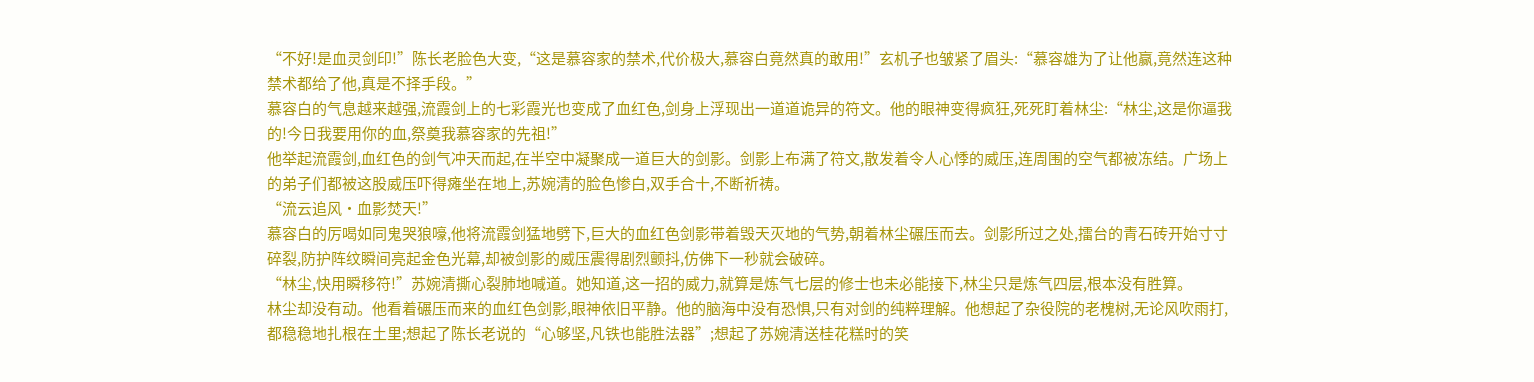“不好!是血灵剑印!”陈长老脸色大变,“这是慕容家的禁术,代价极大,慕容白竟然真的敢用!”玄机子也皱紧了眉头:“慕容雄为了让他赢,竟然连这种禁术都给了他,真是不择手段。”
慕容白的气息越来越强,流霞剑上的七彩霞光也变成了血红色,剑身上浮现出一道道诡异的符文。他的眼神变得疯狂,死死盯着林尘:“林尘,这是你逼我的!今日我要用你的血,祭奠我慕容家的先祖!”
他举起流霞剑,血红色的剑气冲天而起,在半空中凝聚成一道巨大的剑影。剑影上布满了符文,散发着令人心悸的威压,连周围的空气都被冻结。广场上的弟子们都被这股威压吓得瘫坐在地上,苏婉清的脸色惨白,双手合十,不断祈祷。
“流云追风·血影焚天!”
慕容白的厉喝如同鬼哭狼嚎,他将流霞剑猛地劈下,巨大的血红色剑影带着毁天灭地的气势,朝着林尘碾压而去。剑影所过之处,擂台的青石砖开始寸寸碎裂,防护阵纹瞬间亮起金色光幕,却被剑影的威压震得剧烈颤抖,仿佛下一秒就会破碎。
“林尘,快用瞬移符!”苏婉清撕心裂肺地喊道。她知道,这一招的威力,就算是炼气七层的修士也未必能接下,林尘只是炼气四层,根本没有胜算。
林尘却没有动。他看着碾压而来的血红色剑影,眼神依旧平静。他的脑海中没有恐惧,只有对剑的纯粹理解。他想起了杂役院的老槐树,无论风吹雨打,都稳稳地扎根在土里;想起了陈长老说的“心够坚,凡铁也能胜法器”;想起了苏婉清送桂花糕时的笑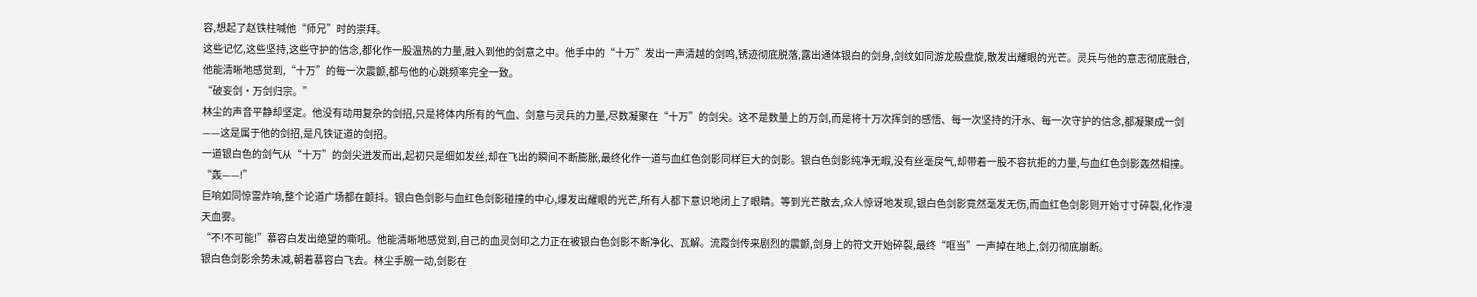容,想起了赵铁柱喊他“师兄”时的崇拜。
这些记忆,这些坚持,这些守护的信念,都化作一股温热的力量,融入到他的剑意之中。他手中的“十万”发出一声清越的剑鸣,锈迹彻底脱落,露出通体银白的剑身,剑纹如同游龙般盘旋,散发出耀眼的光芒。灵兵与他的意志彻底融合,他能清晰地感觉到,“十万”的每一次震颤,都与他的心跳频率完全一致。
“破妄剑·万剑归宗。”
林尘的声音平静却坚定。他没有动用复杂的剑招,只是将体内所有的气血、剑意与灵兵的力量,尽数凝聚在“十万”的剑尖。这不是数量上的万剑,而是将十万次挥剑的感悟、每一次坚持的汗水、每一次守护的信念,都凝聚成一剑——这是属于他的剑招,是凡铁证道的剑招。
一道银白色的剑气从“十万”的剑尖迸发而出,起初只是细如发丝,却在飞出的瞬间不断膨胀,最终化作一道与血红色剑影同样巨大的剑影。银白色剑影纯净无暇,没有丝毫戾气,却带着一股不容抗拒的力量,与血红色剑影轰然相撞。
“轰——!”
巨响如同惊雷炸响,整个论道广场都在颤抖。银白色剑影与血红色剑影碰撞的中心,爆发出耀眼的光芒,所有人都下意识地闭上了眼睛。等到光芒散去,众人惊讶地发现,银白色剑影竟然毫发无伤,而血红色剑影则开始寸寸碎裂,化作漫天血雾。
“不!不可能!”慕容白发出绝望的嘶吼。他能清晰地感觉到,自己的血灵剑印之力正在被银白色剑影不断净化、瓦解。流霞剑传来剧烈的震颤,剑身上的符文开始碎裂,最终“哐当”一声掉在地上,剑刃彻底崩断。
银白色剑影余势未减,朝着慕容白飞去。林尘手腕一动,剑影在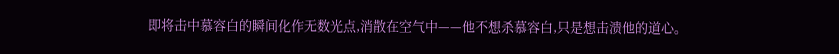即将击中慕容白的瞬间化作无数光点,消散在空气中——他不想杀慕容白,只是想击溃他的道心。